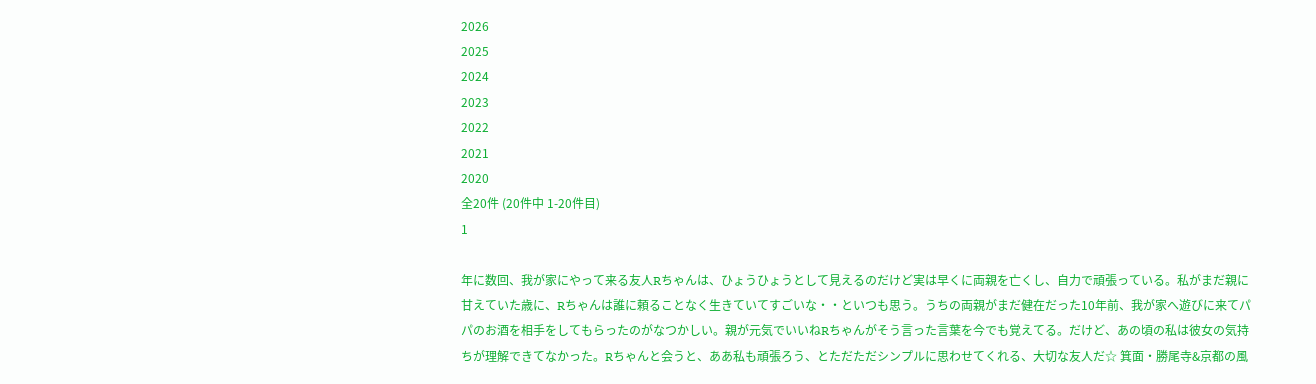2026
2025
2024
2023
2022
2021
2020
全20件 (20件中 1-20件目)
1

年に数回、我が家にやって来る友人Rちゃんは、ひょうひょうとして見えるのだけど実は早くに両親を亡くし、自力で頑張っている。私がまだ親に甘えていた歳に、Rちゃんは誰に頼ることなく生きていてすごいな・・といつも思う。うちの両親がまだ健在だった10年前、我が家へ遊びに来てパパのお酒を相手をしてもらったのがなつかしい。親が元気でいいねRちゃんがそう言った言葉を今でも覚えてる。だけど、あの頃の私は彼女の気持ちが理解できてなかった。Rちゃんと会うと、ああ私も頑張ろう、とただただシンプルに思わせてくれる、大切な友人だ☆ 箕面・勝尾寺&京都の風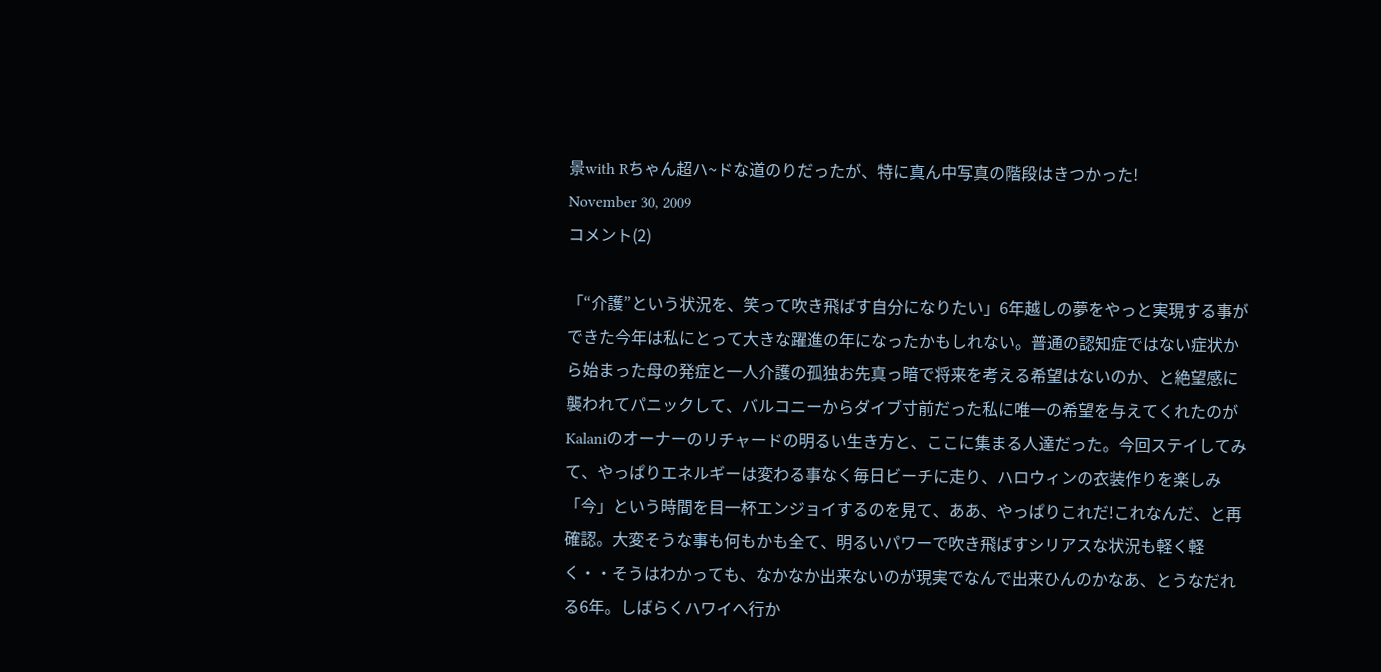景with Rちゃん超ハ~ドな道のりだったが、特に真ん中写真の階段はきつかった!
November 30, 2009
コメント(2)

「“介護”という状況を、笑って吹き飛ばす自分になりたい」6年越しの夢をやっと実現する事ができた今年は私にとって大きな躍進の年になったかもしれない。普通の認知症ではない症状から始まった母の発症と一人介護の孤独お先真っ暗で将来を考える希望はないのか、と絶望感に襲われてパニックして、バルコニーからダイブ寸前だった私に唯一の希望を与えてくれたのがKalaniのオーナーのリチャードの明るい生き方と、ここに集まる人達だった。今回ステイしてみて、やっぱりエネルギーは変わる事なく毎日ビーチに走り、ハロウィンの衣装作りを楽しみ「今」という時間を目一杯エンジョイするのを見て、ああ、やっぱりこれだ!これなんだ、と再確認。大変そうな事も何もかも全て、明るいパワーで吹き飛ばすシリアスな状況も軽く軽く・・そうはわかっても、なかなか出来ないのが現実でなんで出来ひんのかなあ、とうなだれる6年。しばらくハワイへ行か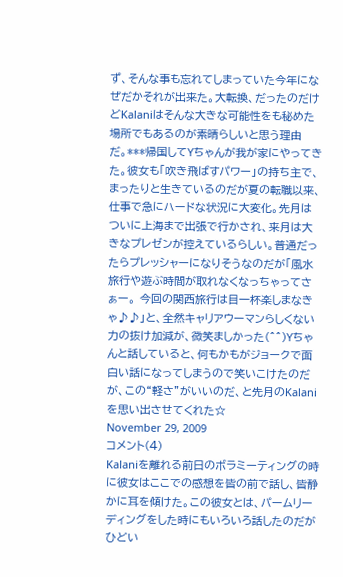ず、そんな事も忘れてしまっていた今年になぜだかそれが出来た。大転換、だったのだけどKalaniはそんな大きな可能性をも秘めた場所でもあるのが素晴らしいと思う理由だ。***帰国してYちゃんが我が家にやってきた。彼女も「吹き飛ばすパワー」の持ち主で、まったりと生きているのだが夏の転職以来、仕事で急にハードな状況に大変化。先月はついに上海まで出張で行かされ、来月は大きなプレゼンが控えているらしい。普通だったらプレッシャーになりそうなのだが「風水旅行や遊ぶ時間が取れなくなっちゃってさぁー。 今回の関西旅行は目一杯楽しまなきゃ♪♪」と、全然キャリアウーマンらしくない力の抜け加減が、微笑ましかった(^^)Yちゃんと話していると、何もかもがジョークで面白い話になってしまうので笑いこけたのだが、この“軽さ”がいいのだ、と先月のKalaniを思い出させてくれた☆
November 29, 2009
コメント(4)
Kalaniを離れる前日のボラミーティングの時に彼女はここでの感想を皆の前で話し、皆静かに耳を傾けた。この彼女とは、パームリーディングをした時にもいろいろ話したのだがひどい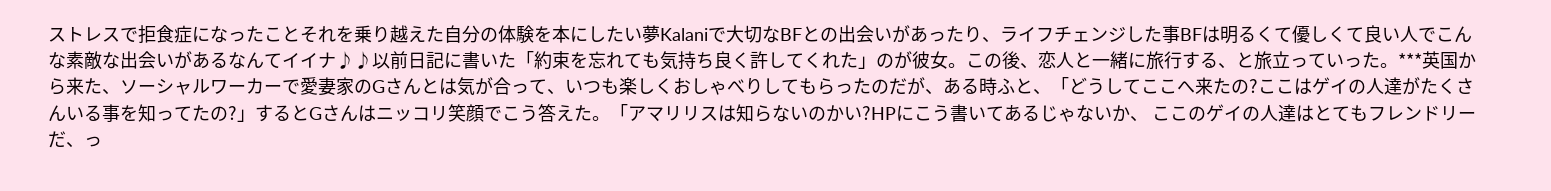ストレスで拒食症になったことそれを乗り越えた自分の体験を本にしたい夢Kalaniで大切なBFとの出会いがあったり、ライフチェンジした事BFは明るくて優しくて良い人でこんな素敵な出会いがあるなんてイイナ♪♪以前日記に書いた「約束を忘れても気持ち良く許してくれた」のが彼女。この後、恋人と一緒に旅行する、と旅立っていった。***英国から来た、ソーシャルワーカーで愛妻家のGさんとは気が合って、いつも楽しくおしゃべりしてもらったのだが、ある時ふと、「どうしてここへ来たの?ここはゲイの人達がたくさんいる事を知ってたの?」するとGさんはニッコリ笑顔でこう答えた。「アマリリスは知らないのかい?HPにこう書いてあるじゃないか、 ここのゲイの人達はとてもフレンドリーだ、っ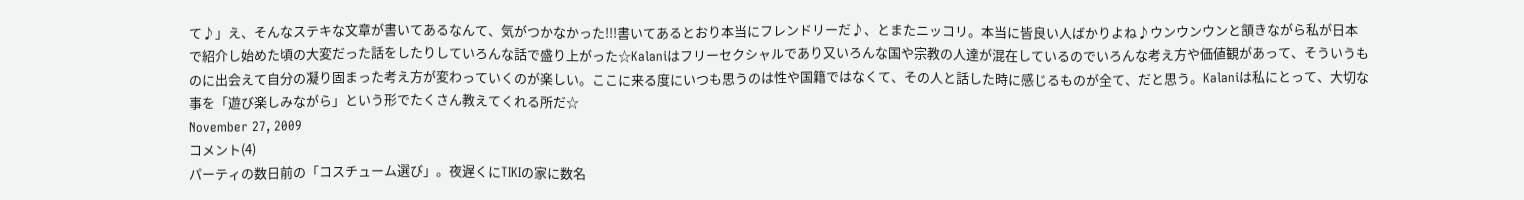て♪」え、そんなステキな文章が書いてあるなんて、気がつかなかった!!!書いてあるとおり本当にフレンドリーだ♪、とまたニッコリ。本当に皆良い人ばかりよね♪ウンウンウンと頷きながら私が日本で紹介し始めた頃の大変だった話をしたりしていろんな話で盛り上がった☆Kalaniはフリーセクシャルであり又いろんな国や宗教の人達が混在しているのでいろんな考え方や価値観があって、そういうものに出会えて自分の凝り固まった考え方が変わっていくのが楽しい。ここに来る度にいつも思うのは性や国籍ではなくて、その人と話した時に感じるものが全て、だと思う。Kalaniは私にとって、大切な事を「遊び楽しみながら」という形でたくさん教えてくれる所だ☆
November 27, 2009
コメント(4)
パーティの数日前の「コスチューム選び」。夜遅くにTIKIの家に数名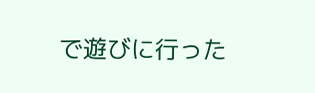で遊びに行った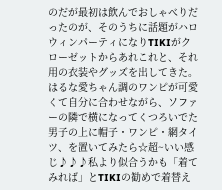のだが最初は飲んでおしゃべりだったのが、そのうちに話題がハロウィンパーティになりTIKIがクローゼットからあれこれと、それ用の衣装やグッズを出してきた。はるな愛ちゃん調のワンピが可愛くて自分に合わせながら、ソファーの隣で横になってくつろいでた男子の上に帽子・ワンピ・網タイツ、を置いてみたら☆超~いい感じ♪♪♪私より似合うかも「着てみれば」とTIKIの勧めで着替え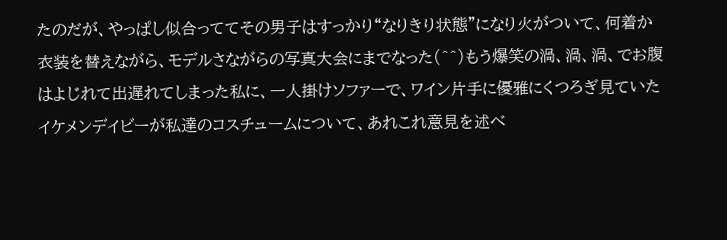たのだが、やっぱし似合っててその男子はすっかり“なりきり状態”になり火がついて、何着か衣装を替えながら、モデルさながらの写真大会にまでなった(^^)もう爆笑の渦、渦、渦、でお腹はよじれて出遅れてしまった私に、一人掛けソファーで、ワイン片手に優雅にくつろぎ見ていたイケメンデイビーが私達のコスチュームについて、あれこれ意見を述べ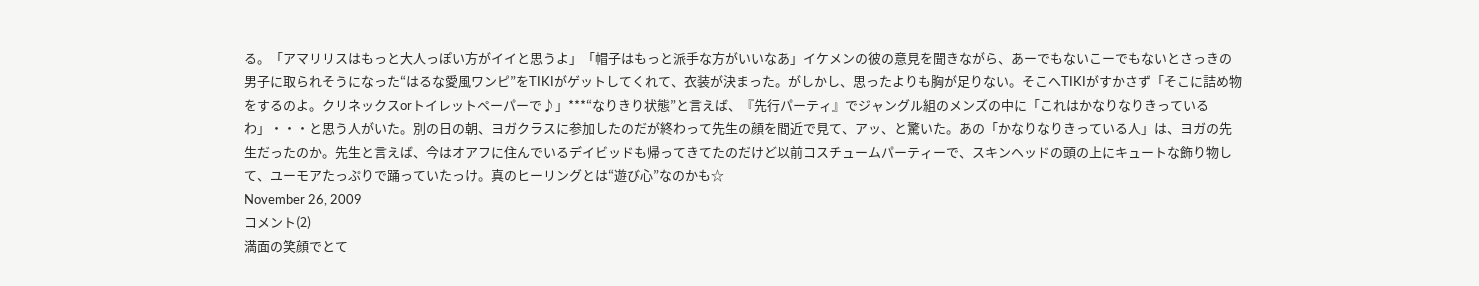る。「アマリリスはもっと大人っぽい方がイイと思うよ」「帽子はもっと派手な方がいいなあ」イケメンの彼の意見を聞きながら、あーでもないこーでもないとさっきの男子に取られそうになった“はるな愛風ワンピ”をTIKIがゲットしてくれて、衣装が決まった。がしかし、思ったよりも胸が足りない。そこへTIKIがすかさず「そこに詰め物をするのよ。クリネックスorトイレットペーパーで♪」***“なりきり状態”と言えば、『先行パーティ』でジャングル組のメンズの中に「これはかなりなりきっているわ」・・・と思う人がいた。別の日の朝、ヨガクラスに参加したのだが終わって先生の顔を間近で見て、アッ、と驚いた。あの「かなりなりきっている人」は、ヨガの先生だったのか。先生と言えば、今はオアフに住んでいるデイビッドも帰ってきてたのだけど以前コスチュームパーティーで、スキンヘッドの頭の上にキュートな飾り物して、ユーモアたっぷりで踊っていたっけ。真のヒーリングとは“遊び心”なのかも☆
November 26, 2009
コメント(2)
満面の笑顔でとて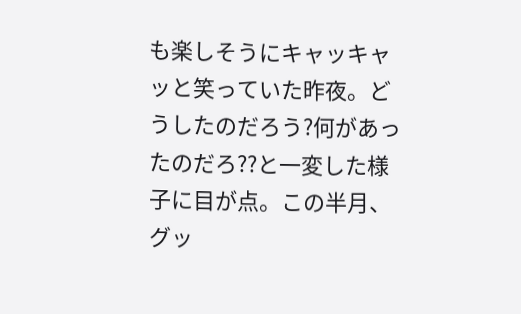も楽しそうにキャッキャッと笑っていた昨夜。どうしたのだろう?何があったのだろ??と一変した様子に目が点。この半月、グッ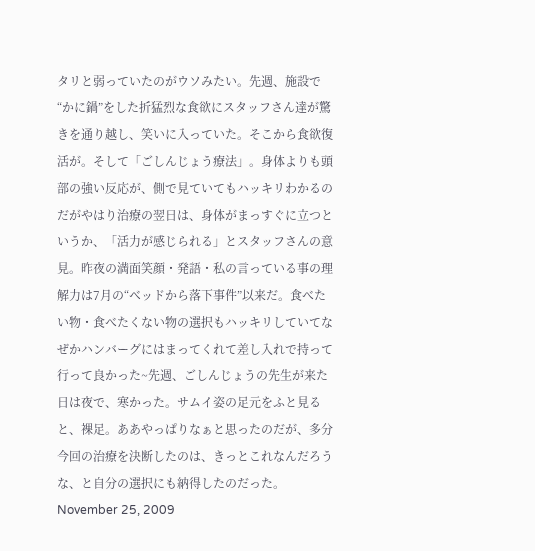タリと弱っていたのがウソみたい。先週、施設で“かに鍋”をした折猛烈な食欲にスタッフさん達が驚きを通り越し、笑いに入っていた。そこから食欲復活が。そして「ごしんじょう療法」。身体よりも頭部の強い反応が、側で見ていてもハッキリわかるのだがやはり治療の翌日は、身体がまっすぐに立つというか、「活力が感じられる」とスタッフさんの意見。昨夜の満面笑顔・発語・私の言っている事の理解力は7月の“ベッドから落下事件”以来だ。食べたい物・食べたくない物の選択もハッキリしていてなぜかハンバーグにはまってくれて差し入れで持って行って良かった~先週、ごしんじょうの先生が来た日は夜で、寒かった。サムイ姿の足元をふと見ると、裸足。ああやっぱりなぁと思ったのだが、多分今回の治療を決断したのは、きっとこれなんだろうな、と自分の選択にも納得したのだった。
November 25, 2009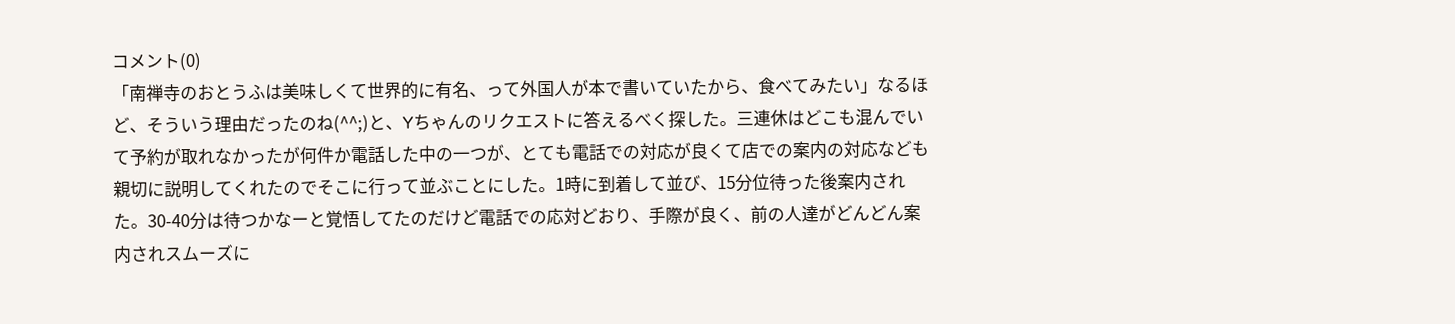コメント(0)
「南禅寺のおとうふは美味しくて世界的に有名、って外国人が本で書いていたから、食べてみたい」なるほど、そういう理由だったのね(^^;)と、Yちゃんのリクエストに答えるべく探した。三連休はどこも混んでいて予約が取れなかったが何件か電話した中の一つが、とても電話での対応が良くて店での案内の対応なども親切に説明してくれたのでそこに行って並ぶことにした。1時に到着して並び、15分位待った後案内された。30-40分は待つかなーと覚悟してたのだけど電話での応対どおり、手際が良く、前の人達がどんどん案内されスムーズに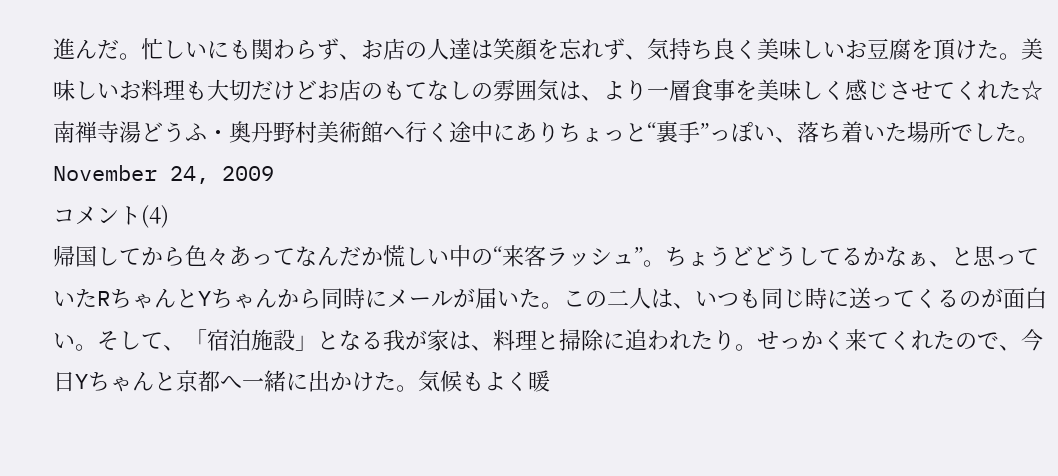進んだ。忙しいにも関わらず、お店の人達は笑顔を忘れず、気持ち良く美味しいお豆腐を頂けた。美味しいお料理も大切だけどお店のもてなしの雰囲気は、より一層食事を美味しく感じさせてくれた☆南禅寺湯どうふ・奥丹野村美術館へ行く途中にありちょっと“裏手”っぽい、落ち着いた場所でした。
November 24, 2009
コメント(4)
帰国してから色々あってなんだか慌しい中の“来客ラッシュ”。ちょうどどうしてるかなぁ、と思っていたRちゃんとYちゃんから同時にメールが届いた。この二人は、いつも同じ時に送ってくるのが面白い。そして、「宿泊施設」となる我が家は、料理と掃除に追われたり。せっかく来てくれたので、今日Yちゃんと京都へ一緒に出かけた。気候もよく暖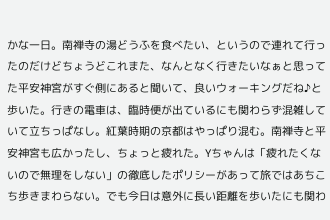かな一日。南禅寺の湯どうふを食べたい、というので連れて行ったのだけどちょうどこれまた、なんとなく行きたいなぁと思ってた平安神宮がすぐ側にあると聞いて、良いウォーキングだね♪と歩いた。行きの電車は、臨時便が出ているにも関わらず混雑していて立ちっぱなし。紅葉時期の京都はやっぱり混む。南禅寺と平安神宮も広かったし、ちょっと疲れた。Yちゃんは「疲れたくないので無理をしない」の徹底したポリシーがあって旅ではあちこち歩きまわらない。でも今日は意外に長い距離を歩いたにも関わ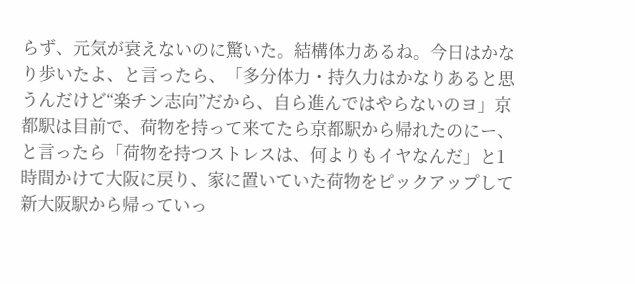らず、元気が衰えないのに驚いた。結構体力あるね。今日はかなり歩いたよ、と言ったら、「多分体力・持久力はかなりあると思うんだけど“楽チン志向”だから、自ら進んではやらないのヨ」京都駅は目前で、荷物を持って来てたら京都駅から帰れたのにー、と言ったら「荷物を持つストレスは、何よりもイヤなんだ」と1時間かけて大阪に戻り、家に置いていた荷物をピックアップして新大阪駅から帰っていっ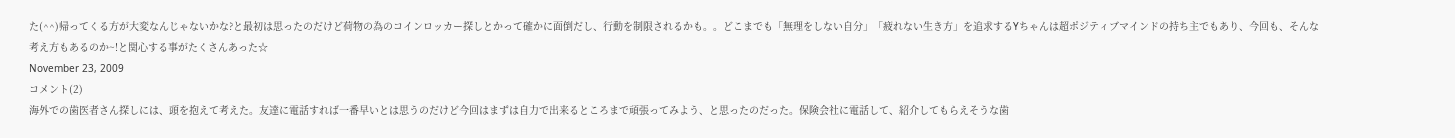た(^^)帰ってくる方が大変なんじゃないかな?と最初は思ったのだけど荷物の為のコインロッカー探しとかって確かに面倒だし、行動を制限されるかも。。どこまでも「無理をしない自分」「疲れない生き方」を追求するYちゃんは超ポジティブマインドの持ち主でもあり、今回も、そんな考え方もあるのか~!と関心する事がたくさんあった☆
November 23, 2009
コメント(2)
海外での歯医者さん探しには、頭を抱えて考えた。友達に電話すれば一番早いとは思うのだけど今回はまずは自力で出来るところまで頑張ってみよう、と思ったのだった。保険会社に電話して、紹介してもらえそうな歯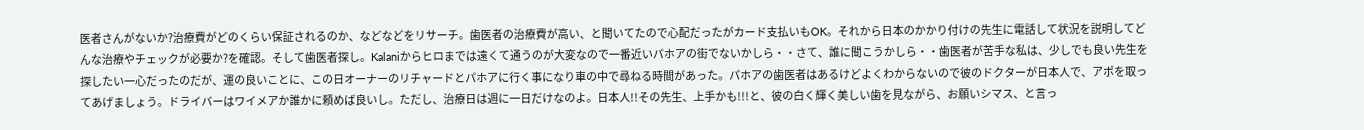医者さんがないか?治療費がどのくらい保証されるのか、などなどをリサーチ。歯医者の治療費が高い、と聞いてたので心配だったがカード支払いもOK。それから日本のかかり付けの先生に電話して状況を説明してどんな治療やチェックが必要か?を確認。そして歯医者探し。Kalaniからヒロまでは遠くて通うのが大変なので一番近いパホアの街でないかしら・・さて、誰に聞こうかしら・・歯医者が苦手な私は、少しでも良い先生を探したい一心だったのだが、運の良いことに、この日オーナーのリチャードとパホアに行く事になり車の中で尋ねる時間があった。パホアの歯医者はあるけどよくわからないので彼のドクターが日本人で、アポを取ってあげましょう。ドライバーはワイメアか誰かに頼めば良いし。ただし、治療日は週に一日だけなのよ。日本人!!その先生、上手かも!!!と、彼の白く輝く美しい歯を見ながら、お願いシマス、と言っ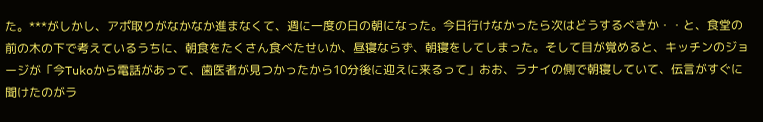た。***がしかし、アポ取りがなかなか進まなくて、週に一度の日の朝になった。今日行けなかったら次はどうするべきか・・と、食堂の前の木の下で考えているうちに、朝食をたくさん食べたせいか、昼寝ならず、朝寝をしてしまった。そして目が覚めると、キッチンのジョージが「今Tukoから電話があって、歯医者が見つかったから10分後に迎えに来るって」おお、ラナイの側で朝寝していて、伝言がすぐに聞けたのがラ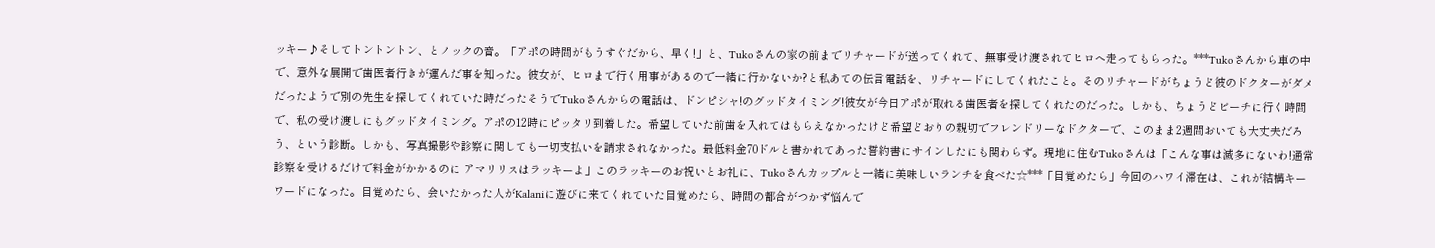ッキー♪そしてトントントン、とノックの音。「アポの時間がもうすぐだから、早く!」と、Tukoさんの家の前までリチャードが送ってくれて、無事受け渡されてヒロへ走ってもらった。***Tukoさんから車の中で、意外な展開で歯医者行きが運んだ事を知った。彼女が、ヒロまで行く用事があるので一緒に行かないか?と私あての伝言電話を、リチャードにしてくれたこと。そのリチャードがちょうど彼のドクターがダメだったようで別の先生を探してくれていた時だったそうでTukoさんからの電話は、ドンピシャ!のグッドタイミング!彼女が今日アポが取れる歯医者を探してくれたのだった。しかも、ちょうどビーチに行く時間で、私の受け渡しにもグッドタイミング。アポの12時にピッタリ到着した。希望していた前歯を入れてはもらえなかったけど希望どおりの親切でフレンドリーなドクターで、このまま2週間おいても大丈夫だろう、という診断。しかも、写真撮影や診察に関しても一切支払いを請求されなかった。最低料金70ドルと書かれてあった誓約書にサインしたにも関わらず。現地に住むTukoさんは「こんな事は滅多にないわ!通常診察を受けるだけで料金がかかるのに アマリリスはラッキーよ」このラッキーのお祝いとお礼に、Tukoさんカップルと一緒に美味しいランチを食べた☆***「目覚めたら」今回のハワイ滞在は、これが結構キーワードになった。目覚めたら、会いたかった人がKalaniに遊びに来てくれていた目覚めたら、時間の都合がつかず悩んで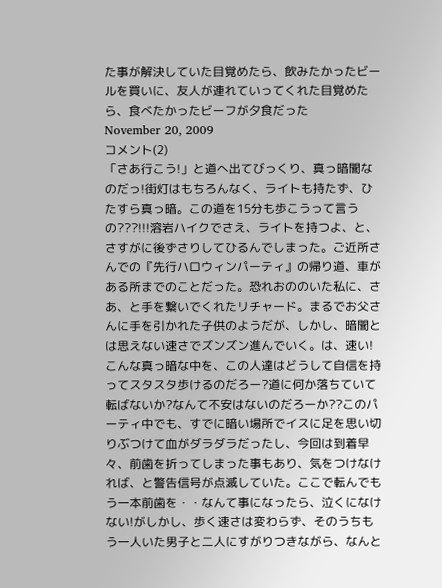た事が解決していた目覚めたら、飲みたかったビールを買いに、友人が連れていってくれた目覚めたら、食べたかったビーフが夕食だった
November 20, 2009
コメント(2)
「さあ行こう!」と道へ出てびっくり、真っ暗闇なのだっ!街灯はもちろんなく、ライトも持たず、ひたすら真っ暗。この道を15分も歩こうって言うの???!!!溶岩ハイクでさえ、ライトを持つよ、と、さすがに後ずさりしてひるんでしまった。ご近所さんでの『先行ハロウィンパーティ』の帰り道、車がある所までのことだった。恐れおののいた私に、さあ、と手を繋いでくれたリチャード。まるでお父さんに手を引かれた子供のようだが、しかし、暗闇とは思えない速さでズンズン進んでいく。は、速い!こんな真っ暗な中を、この人達はどうして自信を持ってスタスタ歩けるのだろー?道に何か落ちていて転ばないか?なんて不安はないのだろーか??このパーティ中でも、すでに暗い場所でイスに足を思い切りぶつけて血がダラダラだったし、今回は到着早々、前歯を折ってしまった事もあり、気をつけなければ、と警告信号が点滅していた。ここで転んでもう一本前歯を・・なんて事になったら、泣くになけない!がしかし、歩く速さは変わらず、そのうちもう一人いた男子と二人にすがりつきながら、なんと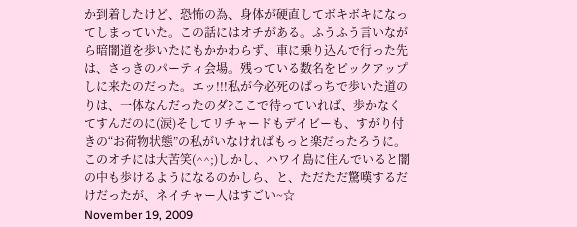か到着したけど、恐怖の為、身体が硬直してボキボキになってしまっていた。この話にはオチがある。ふうふう言いながら暗闇道を歩いたにもかかわらず、車に乗り込んで行った先は、さっきのパーティ会場。残っている数名をピックアップしに来たのだった。エッ!!!私が今必死のぱっちで歩いた道のりは、一体なんだったのダ?ここで待っていれば、歩かなくてすんだのに(涙)そしてリチャードもデイビーも、すがり付きの“お荷物状態”の私がいなければもっと楽だったろうに。このオチには大苦笑(^^;)しかし、ハワイ島に住んでいると闇の中も歩けるようになるのかしら、と、ただただ驚嘆するだけだったが、ネイチャー人はすごい~☆
November 19, 2009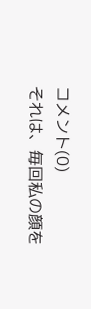コメント(0)
それは、毎回私の顔を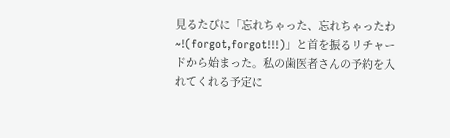見るたびに「忘れちゃった、忘れちゃったわ~!(forgot,forgot!!!)」と首を振るリチャードから始まった。私の歯医者さんの予約を入れてくれる予定に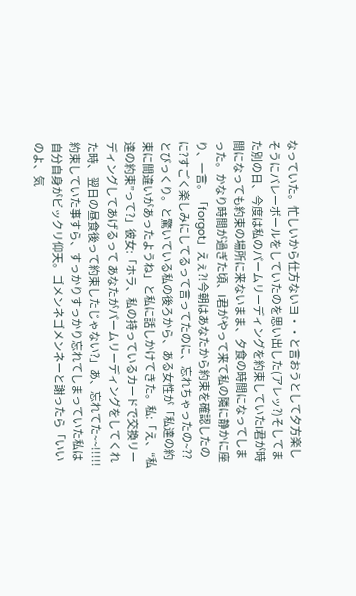なっていた。忙しいから仕方ないヨ・・と言おうとして夕方楽しそうにバレーボールをしていたのを思い出した(アレッ?)そしてまた別の日、今度は私のパームリーディングを約束していたI君が時間になっても約束の場所に来ないまま、夕食の時間になってしまった。かなり時間が過ぎた頃、I君がやって来て私の隣に静かに座り、一言。「forgot」えぇ?!今朝はあなたから約束を確認したのに?すごく楽しみにしてるって言ってたのに、忘れちゃったの~??とびっくり。と驚いている私の後ろから、ある女性が「私達の約束に間違いがあったようね」と私に話しかけてきた。私:「え、“私達の約束”って?」彼女:「ホラ、私の持っているカードで交換リーディングしてあげるって あなたがパームリーディングをしてくれた時、 翌日の昼食後って約束したじゃない?」あ、忘れてた~~!!!!!約束していた事すら、すっかりすっかり忘れてしまっていた私は自分自身がビックリ仰天。ゴメンネゴメンネーと謝ったら「いいのよ、気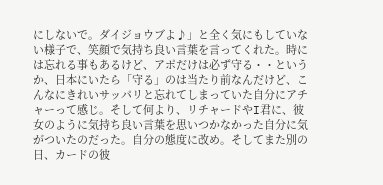にしないで。ダイジョウブよ♪」と全く気にもしていない様子で、笑顔で気持ち良い言葉を言ってくれた。時には忘れる事もあるけど、アポだけは必ず守る・・というか、日本にいたら「守る」のは当たり前なんだけど、こんなにきれいサッパリと忘れてしまっていた自分にアチャーって感じ。そして何より、リチャードやI君に、彼女のように気持ち良い言葉を思いつかなかった自分に気がついたのだった。自分の態度に改め。そしてまた別の日、カードの彼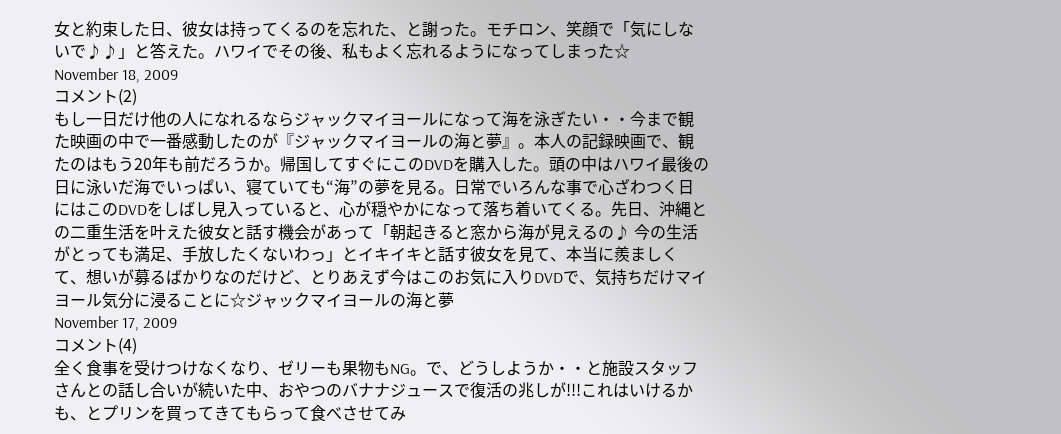女と約束した日、彼女は持ってくるのを忘れた、と謝った。モチロン、笑顔で「気にしないで♪♪」と答えた。ハワイでその後、私もよく忘れるようになってしまった☆
November 18, 2009
コメント(2)
もし一日だけ他の人になれるならジャックマイヨールになって海を泳ぎたい・・今まで観た映画の中で一番感動したのが『ジャックマイヨールの海と夢』。本人の記録映画で、観たのはもう20年も前だろうか。帰国してすぐにこのDVDを購入した。頭の中はハワイ最後の日に泳いだ海でいっぱい、寝ていても“海”の夢を見る。日常でいろんな事で心ざわつく日にはこのDVDをしばし見入っていると、心が穏やかになって落ち着いてくる。先日、沖縄との二重生活を叶えた彼女と話す機会があって「朝起きると窓から海が見えるの♪ 今の生活がとっても満足、手放したくないわっ」とイキイキと話す彼女を見て、本当に羨ましくて、想いが募るばかりなのだけど、とりあえず今はこのお気に入りDVDで、気持ちだけマイヨール気分に浸ることに☆ジャックマイヨールの海と夢
November 17, 2009
コメント(4)
全く食事を受けつけなくなり、ゼリーも果物もNG。で、どうしようか・・と施設スタッフさんとの話し合いが続いた中、おやつのバナナジュースで復活の兆しが!!!これはいけるかも、とプリンを買ってきてもらって食べさせてみ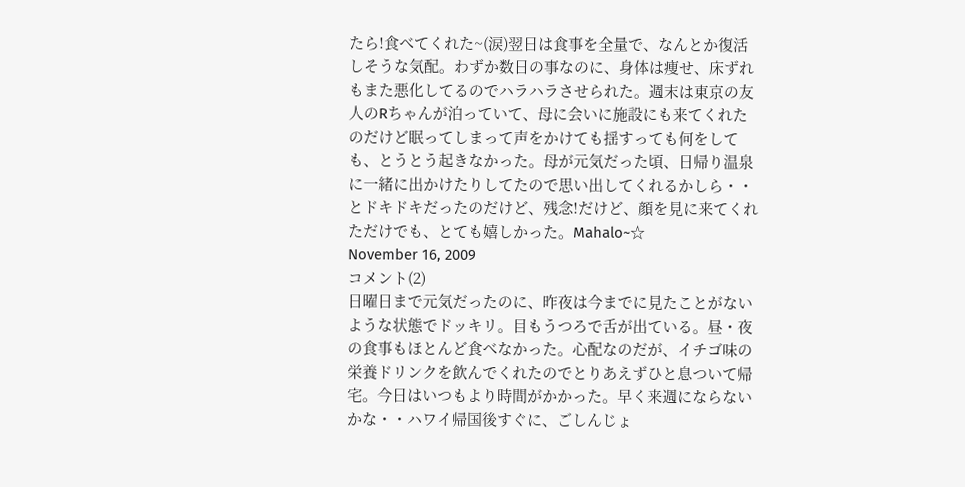たら!食べてくれた~(涙)翌日は食事を全量で、なんとか復活しそうな気配。わずか数日の事なのに、身体は痩せ、床ずれもまた悪化してるのでハラハラさせられた。週末は東京の友人のRちゃんが泊っていて、母に会いに施設にも来てくれたのだけど眠ってしまって声をかけても揺すっても何をしても、とうとう起きなかった。母が元気だった頃、日帰り温泉に一緒に出かけたりしてたので思い出してくれるかしら・・とドキドキだったのだけど、残念!だけど、顔を見に来てくれただけでも、とても嬉しかった。Mahalo~☆
November 16, 2009
コメント(2)
日曜日まで元気だったのに、昨夜は今までに見たことがないような状態でドッキリ。目もうつろで舌が出ている。昼・夜の食事もほとんど食べなかった。心配なのだが、イチゴ味の栄養ドリンクを飲んでくれたのでとりあえずひと息ついて帰宅。今日はいつもより時間がかかった。早く来週にならないかな・・ハワイ帰国後すぐに、ごしんじょ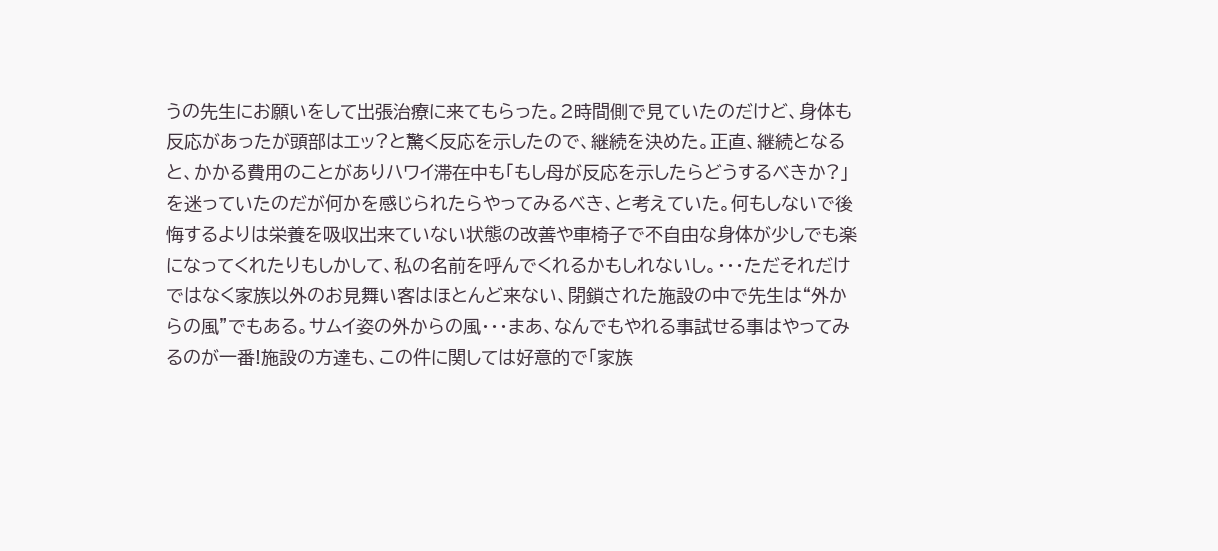うの先生にお願いをして出張治療に来てもらった。2時間側で見ていたのだけど、身体も反応があったが頭部はエッ?と驚く反応を示したので、継続を決めた。正直、継続となると、かかる費用のことがありハワイ滞在中も「もし母が反応を示したらどうするべきか?」を迷っていたのだが何かを感じられたらやってみるべき、と考えていた。何もしないで後悔するよりは栄養を吸収出来ていない状態の改善や車椅子で不自由な身体が少しでも楽になってくれたりもしかして、私の名前を呼んでくれるかもしれないし。・・・ただそれだけではなく家族以外のお見舞い客はほとんど来ない、閉鎖された施設の中で先生は“外からの風”でもある。サムイ姿の外からの風・・・まあ、なんでもやれる事試せる事はやってみるのが一番!施設の方達も、この件に関しては好意的で「家族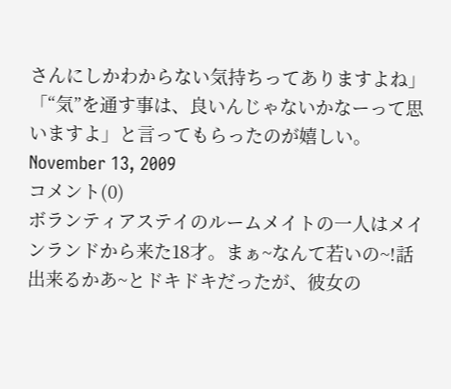さんにしかわからない気持ちってありますよね」「“気”を通す事は、良いんじゃないかなーって思いますよ」と言ってもらったのが嬉しい。
November 13, 2009
コメント(0)
ボランティアステイのルームメイトの一人はメインランドから来た18才。まぁ~なんて若いの~!話出来るかあ~とドキドキだったが、彼女の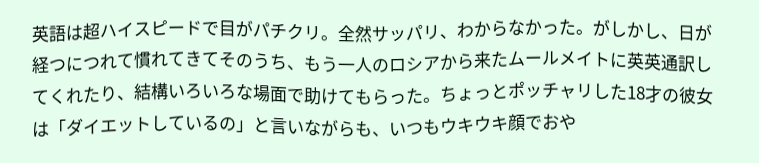英語は超ハイスピードで目がパチクリ。全然サッパリ、わからなかった。がしかし、日が経つにつれて慣れてきてそのうち、もう一人のロシアから来たムールメイトに英英通訳してくれたり、結構いろいろな場面で助けてもらった。ちょっとポッチャリした18才の彼女は「ダイエットしているの」と言いながらも、いつもウキウキ顔でおや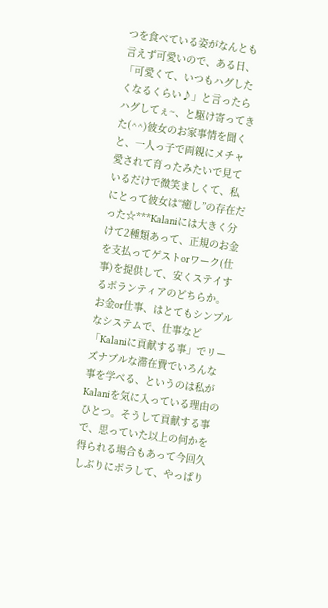つを食べている姿がなんとも言えず可愛いので、ある日、「可愛くて、いつもハグしたくなるくらい♪」と言ったらハグしてぇ~、と駆け寄ってきた(^^)彼女のお家事情を聞くと、一人っ子で両親にメチャ愛されて育ったみたいで見ているだけで微笑ましくて、私にとって彼女は“癒し”の存在だった☆***Kalaniには大きく分けて2種類あって、正規のお金を支払ってゲストorワーク(仕事)を提供して、安くステイするボランティアのどちらか。お金or仕事、はとてもシンプルなシステムで、仕事など「Kalaniに貢献する事」でリーズナブルな滞在費でいろんな事を学べる、というのは私がKalaniを気に入っている理由のひとつ。そうして貢献する事で、思っていた以上の何かを得られる場合もあって今回久しぶりにボラして、やっぱり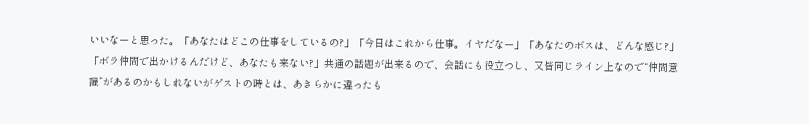いいなーと思った。「あなたはどこの仕事をしているの?」「今日はこれから仕事。イヤだなー」「あなたのボスは、どんな感じ?」「ボラ仲間で出かけるんだけど、あなたも来ない?」共通の話題が出来るので、会話にも役立つし、又皆同じライン上なので“仲間意識”があるのかもしれないがゲストの時とは、あきらかに違ったも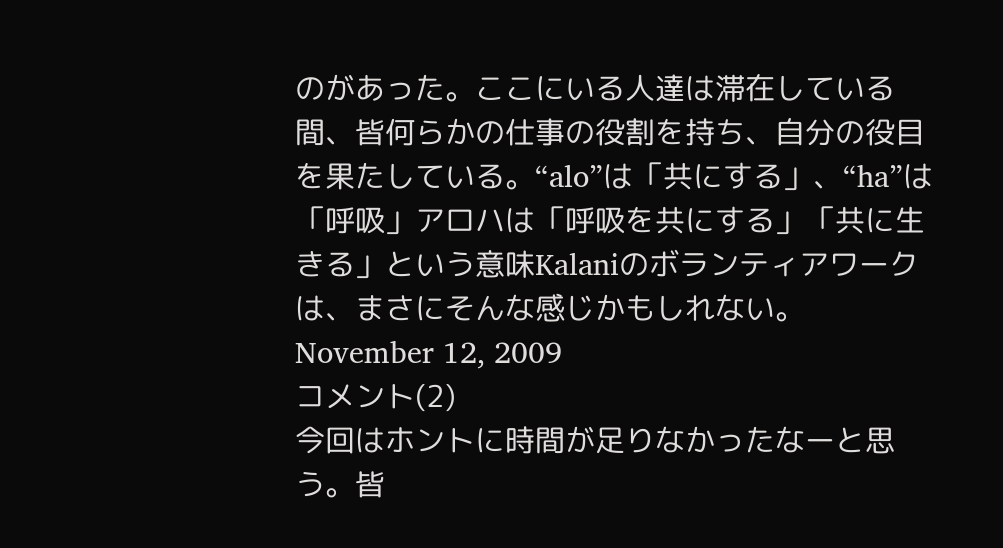のがあった。ここにいる人達は滞在している間、皆何らかの仕事の役割を持ち、自分の役目を果たしている。“alo”は「共にする」、“ha”は「呼吸」アロハは「呼吸を共にする」「共に生きる」という意味Kalaniのボランティアワークは、まさにそんな感じかもしれない。
November 12, 2009
コメント(2)
今回はホントに時間が足りなかったなーと思う。皆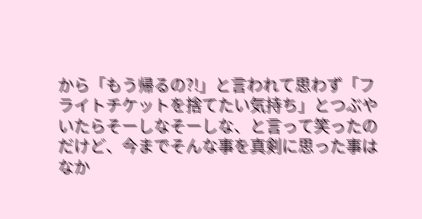から「もう帰るの?!」と言われて思わず「フライトチケットを捨てたい気持ち」とつぶやいたらそーしなそーしな、と言って笑ったのだけど、今までそんな事を真剣に思った事はなか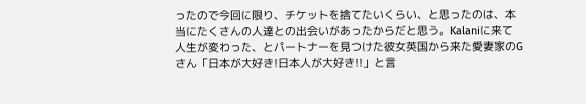ったので今回に限り、チケットを捨てたいくらい、と思ったのは、本当にたくさんの人達との出会いがあったからだと思う。Kalaniに来て人生が変わった、とパートナーを見つけた彼女英国から来た愛妻家のGさん「日本が大好き!日本人が大好き!!」と言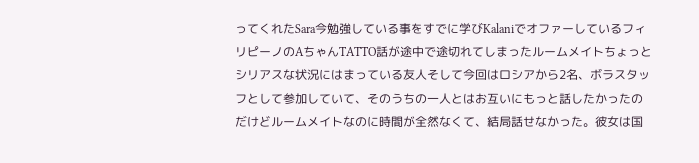ってくれたSara今勉強している事をすでに学びKalaniでオファーしているフィリピーノのAちゃんTATTO話が途中で途切れてしまったルームメイトちょっとシリアスな状況にはまっている友人そして今回はロシアから2名、ボラスタッフとして参加していて、そのうちの一人とはお互いにもっと話したかったのだけどルームメイトなのに時間が全然なくて、結局話せなかった。彼女は国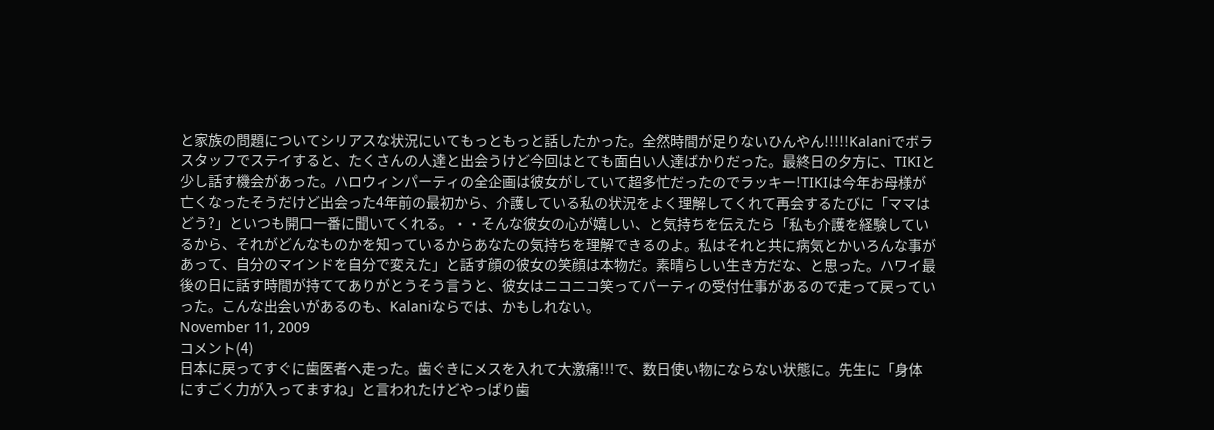と家族の問題についてシリアスな状況にいてもっともっと話したかった。全然時間が足りないひんやん!!!!!Kalaniでボラスタッフでステイすると、たくさんの人達と出会うけど今回はとても面白い人達ばかりだった。最終日の夕方に、TIKIと少し話す機会があった。ハロウィンパーティの全企画は彼女がしていて超多忙だったのでラッキー!TIKIは今年お母様が亡くなったそうだけど出会った4年前の最初から、介護している私の状況をよく理解してくれて再会するたびに「ママはどう?」といつも開口一番に聞いてくれる。・・そんな彼女の心が嬉しい、と気持ちを伝えたら「私も介護を経験しているから、それがどんなものかを知っているからあなたの気持ちを理解できるのよ。私はそれと共に病気とかいろんな事があって、自分のマインドを自分で変えた」と話す顔の彼女の笑顔は本物だ。素晴らしい生き方だな、と思った。ハワイ最後の日に話す時間が持ててありがとうそう言うと、彼女はニコニコ笑ってパーティの受付仕事があるので走って戻っていった。こんな出会いがあるのも、Kalaniならでは、かもしれない。
November 11, 2009
コメント(4)
日本に戻ってすぐに歯医者へ走った。歯ぐきにメスを入れて大激痛!!!で、数日使い物にならない状態に。先生に「身体にすごく力が入ってますね」と言われたけどやっぱり歯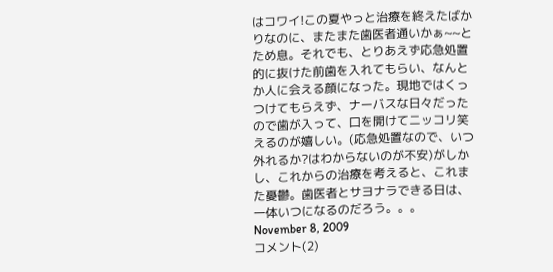はコワイ!この夏やっと治療を終えたばかりなのに、またまた歯医者通いかぁ~~とため息。それでも、とりあえず応急処置的に抜けた前歯を入れてもらい、なんとか人に会える顔になった。現地ではくっつけてもらえず、ナーバスな日々だったので歯が入って、口を開けてニッコリ笑えるのが嬉しい。(応急処置なので、いつ外れるか?はわからないのが不安)がしかし、これからの治療を考えると、これまた憂鬱。歯医者とサヨナラできる日は、一体いつになるのだろう。。。
November 8, 2009
コメント(2)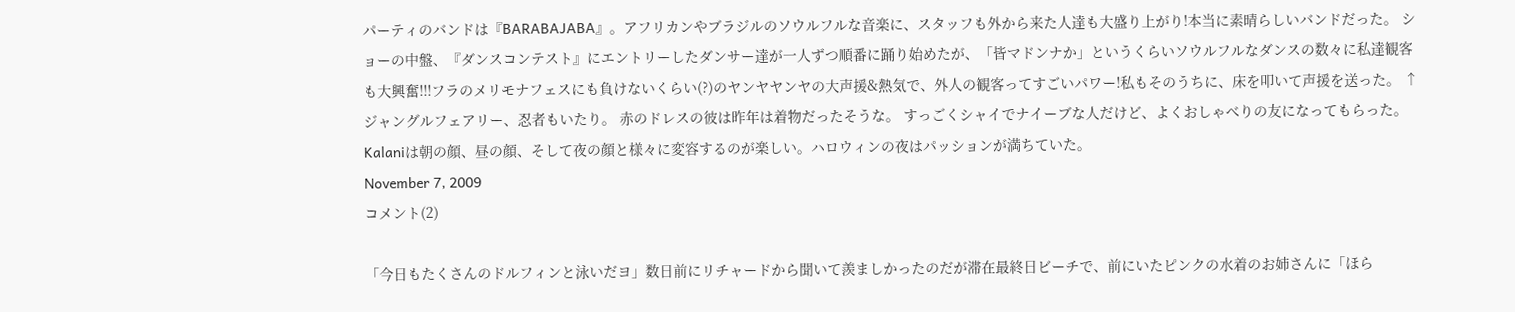パーティのバンドは『BARABAJABA』。アフリカンやブラジルのソウルフルな音楽に、スタッフも外から来た人達も大盛り上がり!本当に素晴らしいバンドだった。 ショーの中盤、『ダンスコンテスト』にエントリーしたダンサー達が一人ずつ順番に踊り始めたが、「皆マドンナか」というくらいソウルフルなダンスの数々に私達観客も大興奮!!!フラのメリモナフェスにも負けないくらい(?)のヤンヤヤンヤの大声援&熱気で、外人の観客ってすごいパワー!私もそのうちに、床を叩いて声援を送った。 ↑ジャングルフェアリー、忍者もいたり。 赤のドレスの彼は昨年は着物だったそうな。 すっごくシャイでナイーブな人だけど、よくおしゃべりの友になってもらった。Kalaniは朝の顔、昼の顔、そして夜の顔と様々に変容するのが楽しい。ハロウィンの夜はパッションが満ちていた。
November 7, 2009
コメント(2)

「今日もたくさんのドルフィンと泳いだヨ」数日前にリチャードから聞いて羨ましかったのだが滞在最終日ビーチで、前にいたピンクの水着のお姉さんに「ほら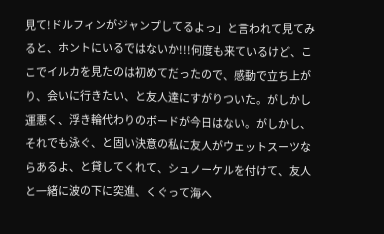見て!ドルフィンがジャンプしてるよっ」と言われて見てみると、ホントにいるではないか!!!何度も来ているけど、ここでイルカを見たのは初めてだったので、感動で立ち上がり、会いに行きたい、と友人達にすがりついた。がしかし運悪く、浮き輪代わりのボードが今日はない。がしかし、それでも泳ぐ、と固い決意の私に友人がウェットスーツならあるよ、と貸してくれて、シュノーケルを付けて、友人と一緒に波の下に突進、くぐって海へ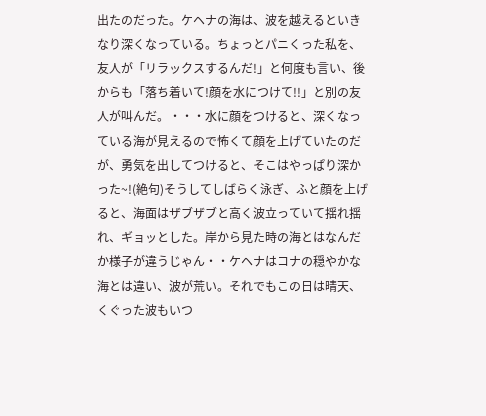出たのだった。ケヘナの海は、波を越えるといきなり深くなっている。ちょっとパニくった私を、友人が「リラックスするんだ!」と何度も言い、後からも「落ち着いて!顔を水につけて!!」と別の友人が叫んだ。・・・水に顔をつけると、深くなっている海が見えるので怖くて顔を上げていたのだが、勇気を出してつけると、そこはやっぱり深かった~!(絶句)そうしてしばらく泳ぎ、ふと顔を上げると、海面はザブザブと高く波立っていて揺れ揺れ、ギョッとした。岸から見た時の海とはなんだか様子が違うじゃん・・ケヘナはコナの穏やかな海とは違い、波が荒い。それでもこの日は晴天、くぐった波もいつ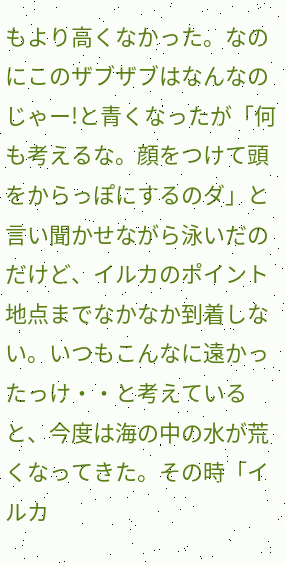もより高くなかった。なのにこのザブザブはなんなのじゃー!と青くなったが「何も考えるな。顔をつけて頭をからっぽにするのダ」と言い聞かせながら泳いだのだけど、イルカのポイント地点までなかなか到着しない。いつもこんなに遠かったっけ・・と考えていると、今度は海の中の水が荒くなってきた。その時「イルカ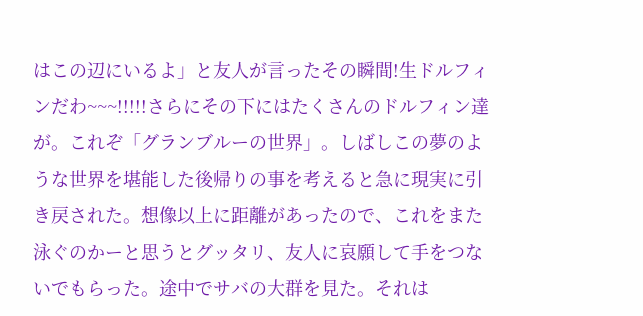はこの辺にいるよ」と友人が言ったその瞬間!生ドルフィンだわ~~~!!!!!さらにその下にはたくさんのドルフィン達が。これぞ「グランブルーの世界」。しばしこの夢のような世界を堪能した後帰りの事を考えると急に現実に引き戻された。想像以上に距離があったので、これをまた泳ぐのかーと思うとグッタリ、友人に哀願して手をつないでもらった。途中でサバの大群を見た。それは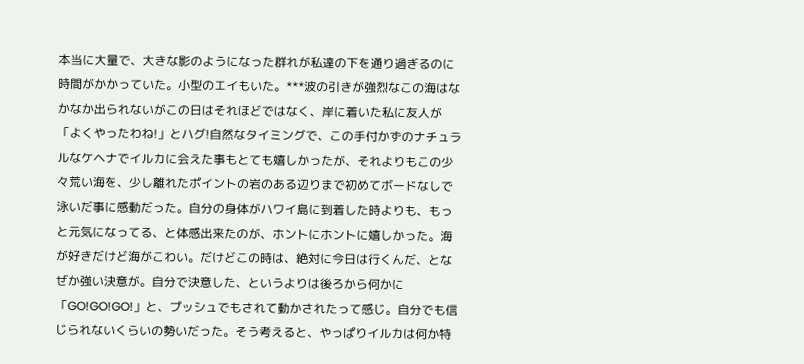本当に大量で、大きな影のようになった群れが私達の下を通り過ぎるのに時間がかかっていた。小型のエイもいた。***波の引きが強烈なこの海はなかなか出られないがこの日はそれほどではなく、岸に着いた私に友人が「よくやったわね!」とハグ!自然なタイミングで、この手付かずのナチュラルなケヘナでイルカに会えた事もとても嬉しかったが、それよりもこの少々荒い海を、少し離れたポイントの岩のある辺りまで初めてボードなしで泳いだ事に感動だった。自分の身体がハワイ島に到着した時よりも、もっと元気になってる、と体感出来たのが、ホントにホントに嬉しかった。海が好きだけど海がこわい。だけどこの時は、絶対に今日は行くんだ、となぜか強い決意が。自分で決意した、というよりは後ろから何かに「GO!GO!GO!」と、プッシュでもされて動かされたって感じ。自分でも信じられないくらいの勢いだった。そう考えると、やっぱりイルカは何か特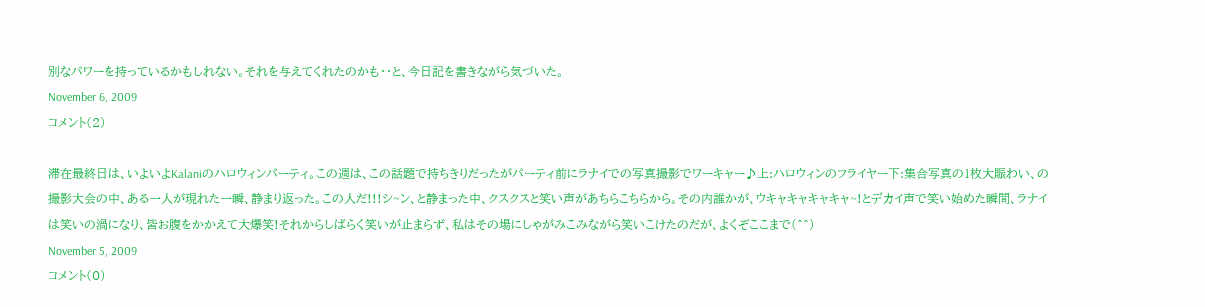別なパワーを持っているかもしれない。それを与えてくれたのかも・・と、今日記を書きながら気づいた。
November 6, 2009
コメント(2)

滞在最終日は、いよいよKalaniのハロウィンパーティ。この週は、この話題で持ちきりだったがパーティ前にラナイでの写真撮影でワーキャー♪上:ハロウィンのフライヤー下:集合写真の1枚大賑わい、の撮影大会の中、ある一人が現れた一瞬、静まり返った。この人だ!!!シ~ン、と静まった中、クスクスと笑い声があちらこちらから。その内誰かが、ウキャキャキャキャ~!とデカイ声で笑い始めた瞬間、ラナイは笑いの渦になり、皆お腹をかかえて大爆笑!それからしばらく笑いが止まらず、私はその場にしゃがみこみながら笑いこけたのだが、よくぞここまで(^^)
November 5, 2009
コメント(0)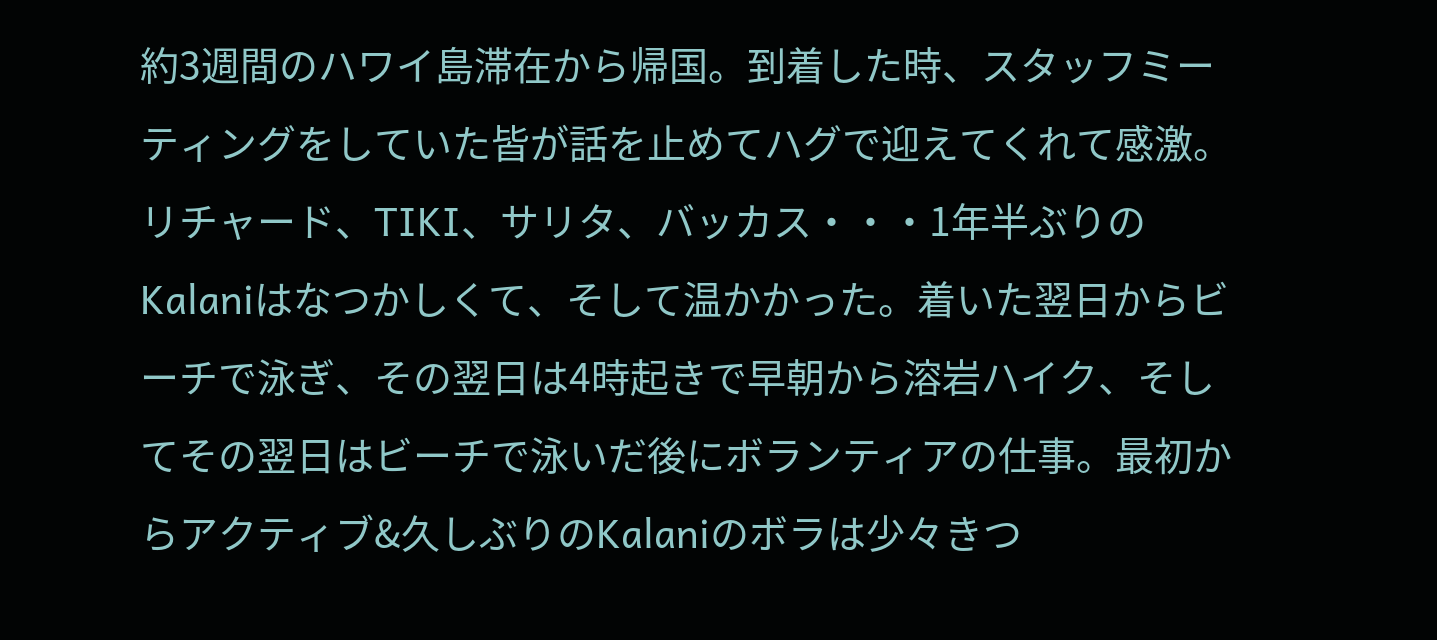約3週間のハワイ島滞在から帰国。到着した時、スタッフミーティングをしていた皆が話を止めてハグで迎えてくれて感激。リチャード、TIKI、サリタ、バッカス・・・1年半ぶりのKalaniはなつかしくて、そして温かかった。着いた翌日からビーチで泳ぎ、その翌日は4時起きで早朝から溶岩ハイク、そしてその翌日はビーチで泳いだ後にボランティアの仕事。最初からアクティブ&久しぶりのKalaniのボラは少々きつ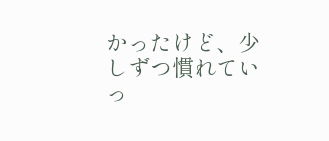かったけど、少しずつ慣れていっ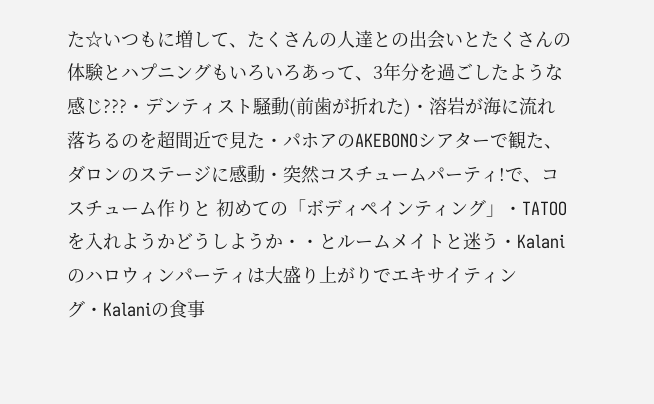た☆いつもに増して、たくさんの人達との出会いとたくさんの体験とハプニングもいろいろあって、3年分を過ごしたような感じ???・デンティスト騒動(前歯が折れた)・溶岩が海に流れ落ちるのを超間近で見た・パホアのAKEBONOシアターで観た、ダロンのステージに感動・突然コスチュームパーティ!で、コスチューム作りと 初めての「ボディペインティング」・TATOOを入れようかどうしようか・・とルームメイトと迷う・Kalaniのハロウィンパーティは大盛り上がりでエキサイティング・Kalaniの食事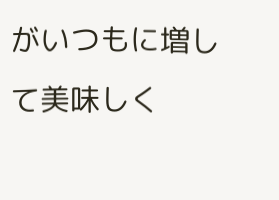がいつもに増して美味しく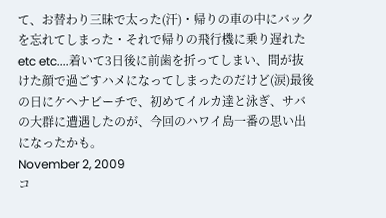て、お替わり三昧で太った(汗)・帰りの車の中にバックを忘れてしまった・それで帰りの飛行機に乗り遅れた etc etc....着いて3日後に前歯を折ってしまい、間が抜けた顔で過ごすハメになってしまったのだけど(涙)最後の日にケヘナビーチで、初めてイルカ達と泳ぎ、サバの大群に遭遇したのが、今回のハワイ島一番の思い出になったかも。
November 2, 2009
コ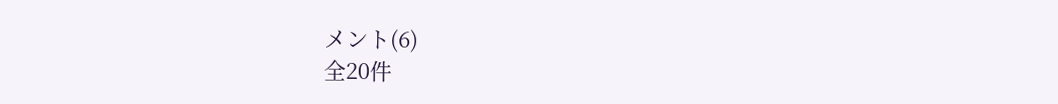メント(6)
全20件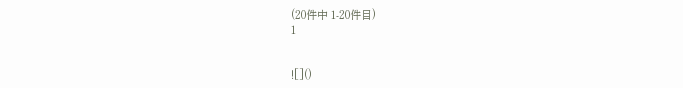(20件中 1-20件目)
1


![]()